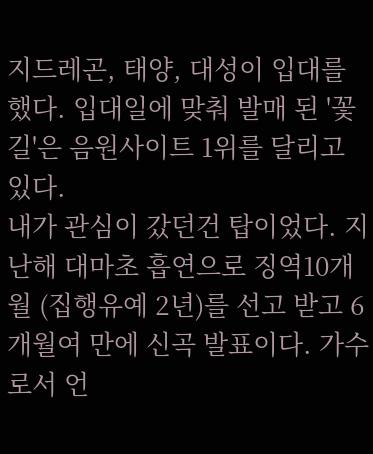지드레곤, 태양, 대성이 입대를 했다. 입대일에 맞춰 발매 된 '꽃길'은 음원사이트 1위를 달리고 있다.
내가 관심이 갔던건 탑이었다. 지난해 대마초 흡연으로 징역10개월 (집행유예 2년)를 선고 받고 6개월여 만에 신곡 발표이다. 가수로서 언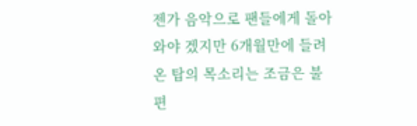젠가 음악으로 팬들에게 돌아와야 겠지만 6개월만에 들려온 탑의 목소리는 조금은 불편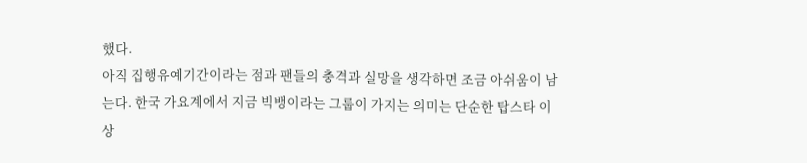했다.
아직 집행유예기간이라는 점과 팬들의 충격과 실망을 생각하면 조금 아쉬움이 남는다. 한국 가요계에서 지금 빅뱅이라는 그룹이 가지는 의미는 단순한 탑스타 이상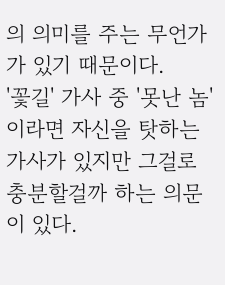의 의미를 주는 무언가가 있기 때문이다.
'꽃길' 가사 중 '못난 놈'이라면 자신을 탓하는 가사가 있지만 그걸로 충분할걸까 하는 의문이 있다.